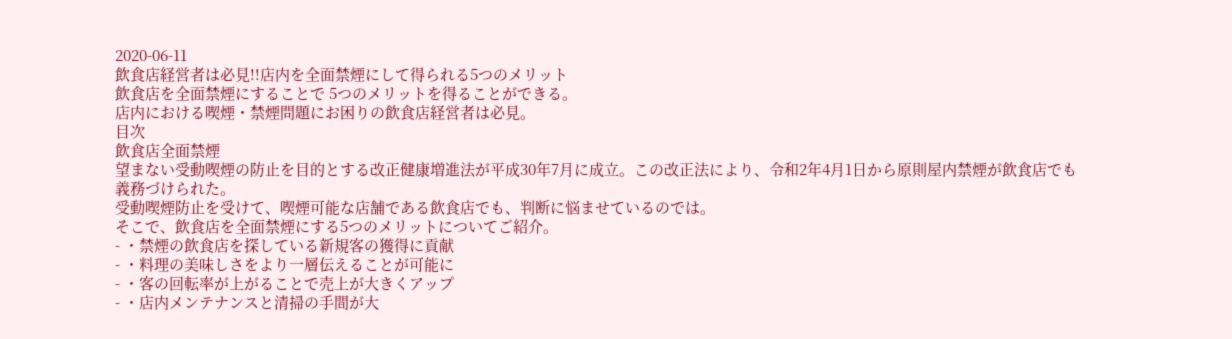2020-06-11
飲食店経営者は必見!!店内を全面禁煙にして得られる5つのメリット
飲食店を全面禁煙にすることで 5つのメリットを得ることができる。
店内における喫煙・禁煙問題にお困りの飲食店経営者は必見。
目次
飲食店全面禁煙
望まない受動喫煙の防止を目的とする改正健康増進法が平成30年7月に成立。この改正法により、令和2年4月1日から原則屋内禁煙が飲食店でも義務づけられた。
受動喫煙防止を受けて、喫煙可能な店舗である飲食店でも、判断に悩ませているのでは。
そこで、飲食店を全面禁煙にする5つのメリットについてご紹介。
- ・禁煙の飲食店を探している新規客の獲得に貢献
- ・料理の美味しさをより一層伝えることが可能に
- ・客の回転率が上がることで売上が大きくアップ
- ・店内メンテナンスと清掃の手間が大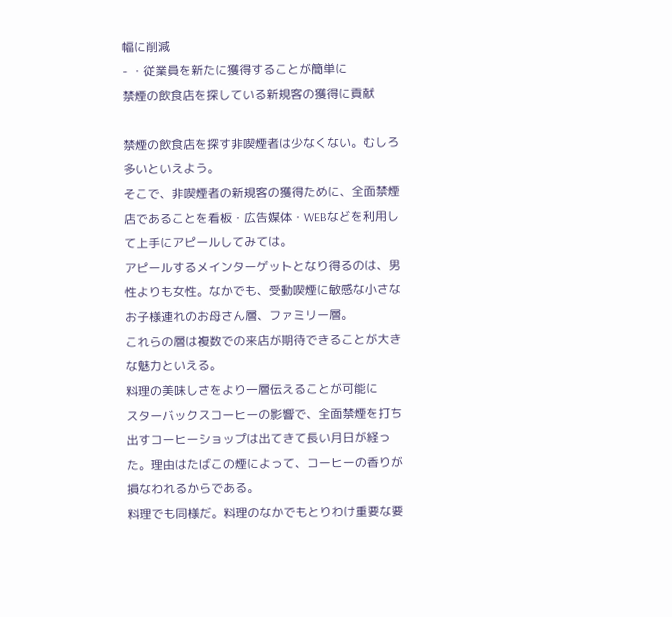幅に削減
- ・従業員を新たに獲得することが簡単に
禁煙の飲食店を探している新規客の獲得に貢献

禁煙の飲食店を探す非喫煙者は少なくない。むしろ多いといえよう。
そこで、非喫煙者の新規客の獲得ために、全面禁煙店であることを看板・広告媒体・WEBなどを利用して上手にアピールしてみては。
アピールするメインターゲットとなり得るのは、男性よりも女性。なかでも、受動喫煙に敏感な小さなお子様連れのお母さん層、ファミリー層。
これらの層は複数での来店が期待できることが大きな魅力といえる。
料理の美味しさをより一層伝えることが可能に
スターバックスコーヒーの影響で、全面禁煙を打ち出すコーヒーショップは出てきて長い月日が経った。理由はたばこの煙によって、コーヒーの香りが損なわれるからである。
料理でも同様だ。料理のなかでもとりわけ重要な要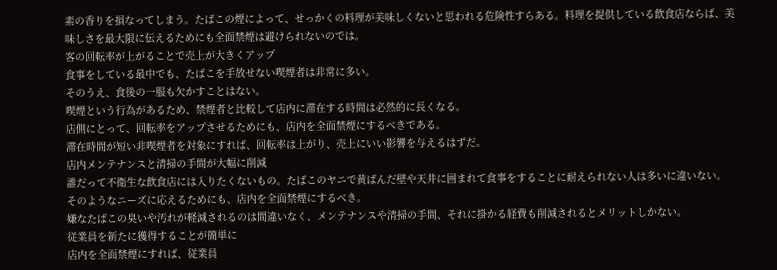素の香りを損なってしまう。たばこの煙によって、せっかくの料理が美味しくないと思われる危険性すらある。料理を提供している飲食店ならば、美味しさを最大限に伝えるためにも全面禁煙は避けられないのでは。
客の回転率が上がることで売上が大きくアップ
食事をしている最中でも、たばこを手放せない喫煙者は非常に多い。
そのうえ、食後の一服も欠かすことはない。
喫煙という行為があるため、禁煙者と比較して店内に滞在する時間は必然的に長くなる。
店側にとって、回転率をアップさせるためにも、店内を全面禁煙にするべきである。
滞在時間が短い非喫煙者を対象にすれば、回転率は上がり、売上にいい影響を与えるはずだ。
店内メンテナンスと清掃の手間が大幅に削減
誰だって不衛生な飲食店には入りたくないもの。たばこのヤニで黄ばんだ壁や天井に囲まれて食事をすることに耐えられない人は多いに違いない。
そのようなニーズに応えるためにも、店内を全面禁煙にするべき。
嫌なたばこの臭いや汚れが軽減されるのは間違いなく、メンテナンスや清掃の手間、それに掛かる経費も削減されるとメリットしかない。
従業員を新たに獲得することが簡単に
店内を全面禁煙にすれば、従業員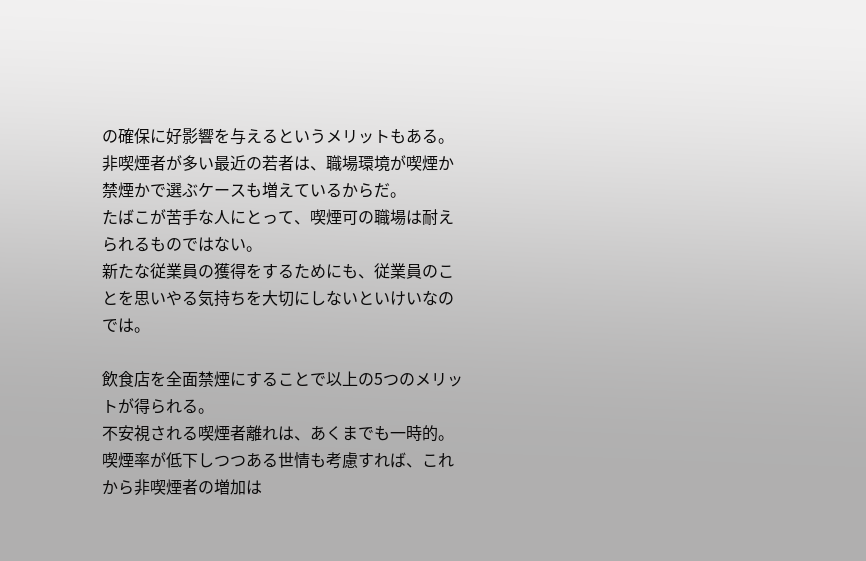の確保に好影響を与えるというメリットもある。
非喫煙者が多い最近の若者は、職場環境が喫煙か禁煙かで選ぶケースも増えているからだ。
たばこが苦手な人にとって、喫煙可の職場は耐えられるものではない。
新たな従業員の獲得をするためにも、従業員のことを思いやる気持ちを大切にしないといけいなのでは。

飲食店を全面禁煙にすることで以上の5つのメリットが得られる。
不安視される喫煙者離れは、あくまでも一時的。
喫煙率が低下しつつある世情も考慮すれば、これから非喫煙者の増加は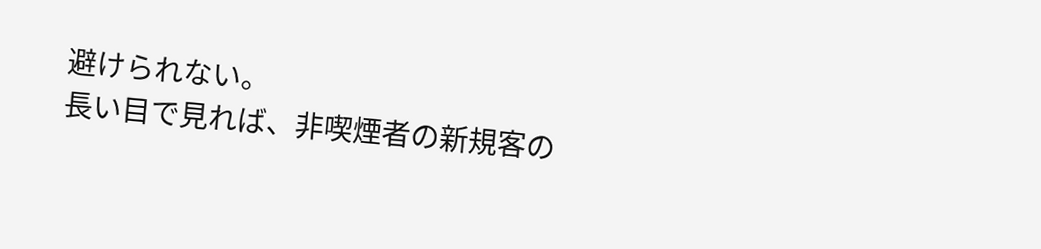避けられない。
長い目で見れば、非喫煙者の新規客の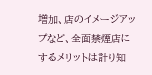増加、店のイメージアップなど、全面禁煙店にするメリットは計り知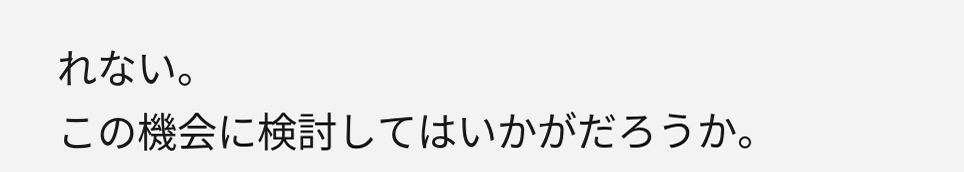れない。
この機会に検討してはいかがだろうか。